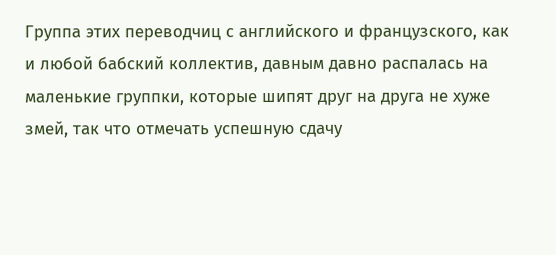Группа этих переводчиц с английского и французского, как и любой бабский коллектив, давным давно распалась на маленькие группки, которые шипят друг на друга не хуже змей, так что отмечать успешную сдачу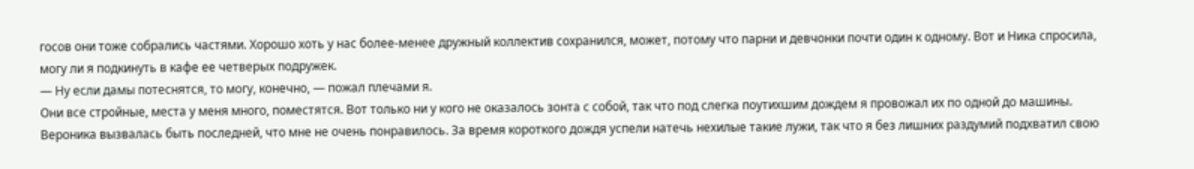госов они тоже собрались частями. Хорошо хоть у нас более-менее дружный коллектив сохранился, может, потому что парни и девчонки почти один к одному. Вот и Ника спросила, могу ли я подкинуть в кафе ее четверых подружек.
— Ну если дамы потеснятся, то могу, конечно, — пожал плечами я.
Они все стройные, места у меня много, поместятся. Вот только ни у кого не оказалось зонта с собой, так что под слегка поутихшим дождем я провожал их по одной до машины. Вероника вызвалась быть последней, что мне не очень понравилось. За время короткого дождя успели натечь нехилые такие лужи, так что я без лишних раздумий подхватил свою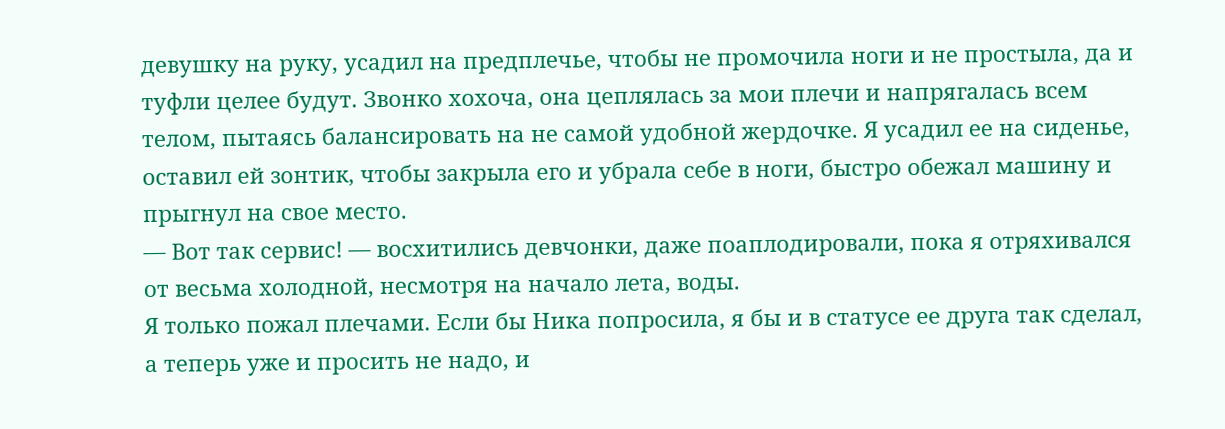девушку на руку, усадил на предплечье, чтобы не промочила ноги и не простыла, да и туфли целее будут. Звонко хохоча, она цеплялась за мои плечи и напрягалась всем телом, пытаясь балансировать на не самой удобной жердочке. Я усадил ее на сиденье, оставил ей зонтик, чтобы закрыла его и убрала себе в ноги, быстро обежал машину и прыгнул на свое место.
— Вот так сервис! — восхитились девчонки, даже поаплодировали, пока я отряхивался от весьма холодной, несмотря на начало лета, воды.
Я только пожал плечами. Если бы Ника попросила, я бы и в статусе ее друга так сделал, а теперь уже и просить не надо, и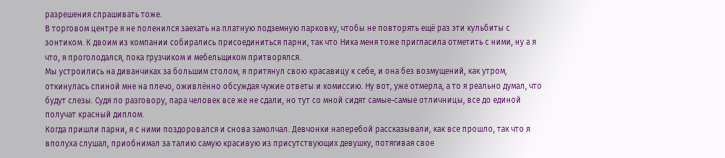разрешения спрашивать тоже.
В торговом центре я не поленился заехать на платную подземную парковку, чтобы не повторять ещё раз эти кульбиты с зонтиком. К двоим из компании собирались присоединиться парни, так что Ника меня тоже пригласила отметить с ними, ну а я что, я проголодался, пока грузчиком и мебельщиком притворялся.
Мы устроились на диванчиках за большим столом, я притянул свою красавицу к себе, и она без возмущений, как утром, откинулась спиной мне на плечо, оживлённо обсуждая чужие ответы и комиссию. Ну вот, уже отмерла, а то я реально думал, что будут слезы. Судя по разговору, пара человек все же не сдали, но тут со мной сидят самые-самые отличницы, все до единой получат красный диплом.
Когда пришли парни, я с ними поздоровался и снова замолчал. Девчонки наперебой рассказывали, как все прошло, так что я вполуха слушал, приобнимал за талию самую красивую из присутствующих девушку, потягивая свое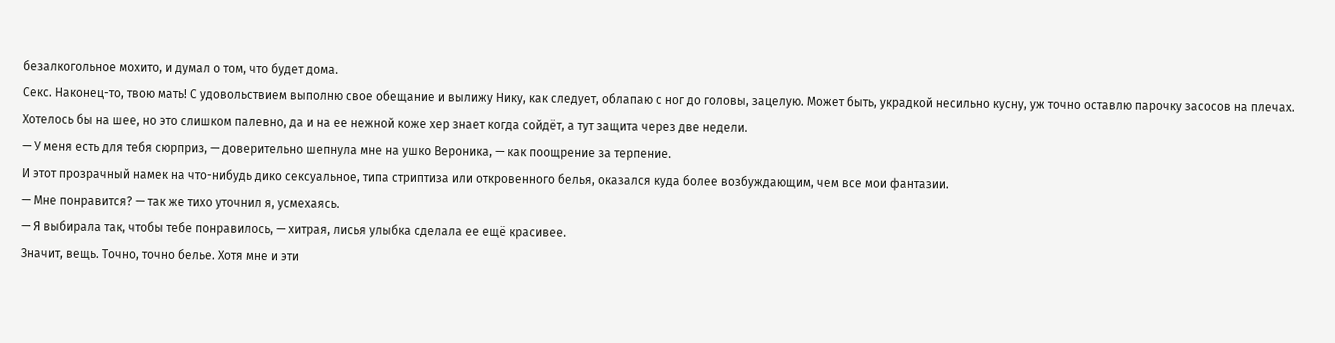безалкогольное мохито, и думал о том, что будет дома.
Секс. Наконец-то, твою мать! С удовольствием выполню свое обещание и вылижу Нику, как следует, облапаю с ног до головы, зацелую. Может быть, украдкой несильно кусну, уж точно оставлю парочку засосов на плечах. Хотелось бы на шее, но это слишком палевно, да и на ее нежной коже хер знает когда сойдёт, а тут защита через две недели.
— У меня есть для тебя сюрприз, — доверительно шепнула мне на ушко Вероника, — как поощрение за терпение.
И этот прозрачный намек на что-нибудь дико сексуальное, типа стриптиза или откровенного белья, оказался куда более возбуждающим, чем все мои фантазии.
— Мне понравится? — так же тихо уточнил я, усмехаясь.
— Я выбирала так, чтобы тебе понравилось, — хитрая, лисья улыбка сделала ее ещё красивее.
Значит, вещь. Точно, точно белье. Хотя мне и эти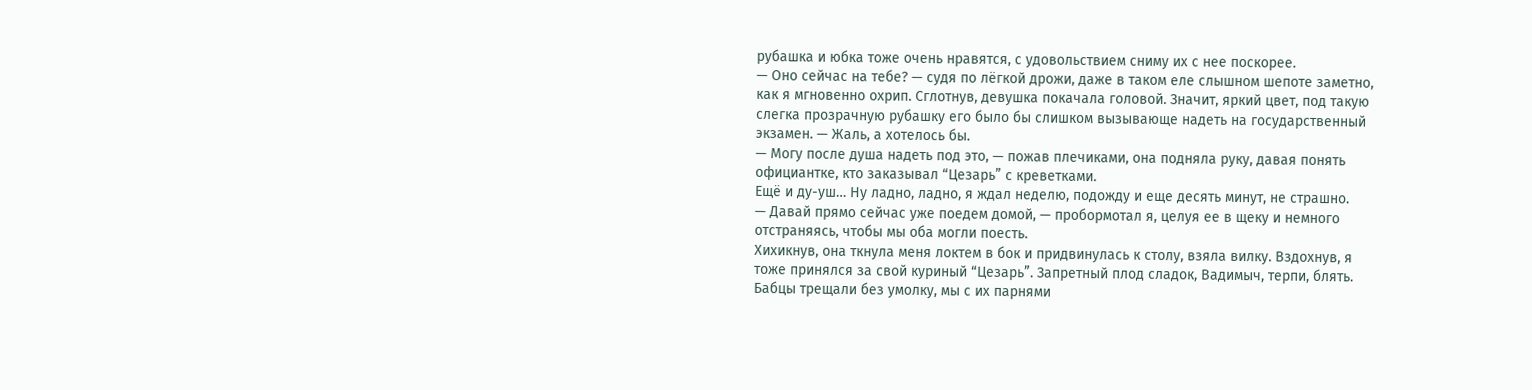рубашка и юбка тоже очень нравятся, с удовольствием сниму их с нее поскорее.
— Оно сейчас на тебе? — судя по лёгкой дрожи, даже в таком еле слышном шепоте заметно, как я мгновенно охрип. Сглотнув, девушка покачала головой. Значит, яркий цвет, под такую слегка прозрачную рубашку его было бы слишком вызывающе надеть на государственный экзамен. — Жаль, а хотелось бы.
— Могу после душа надеть под это, — пожав плечиками, она подняла руку, давая понять официантке, кто заказывал “Цезарь” с креветками.
Ещё и ду-уш… Ну ладно, ладно, я ждал неделю, подожду и еще десять минут, не страшно.
— Давай прямо сейчас уже поедем домой, — пробормотал я, целуя ее в щеку и немного отстраняясь, чтобы мы оба могли поесть.
Хихикнув, она ткнула меня локтем в бок и придвинулась к столу, взяла вилку. Вздохнув, я тоже принялся за свой куриный “Цезарь”. Запретный плод сладок, Вадимыч, терпи, блять.
Бабцы трещали без умолку, мы с их парнями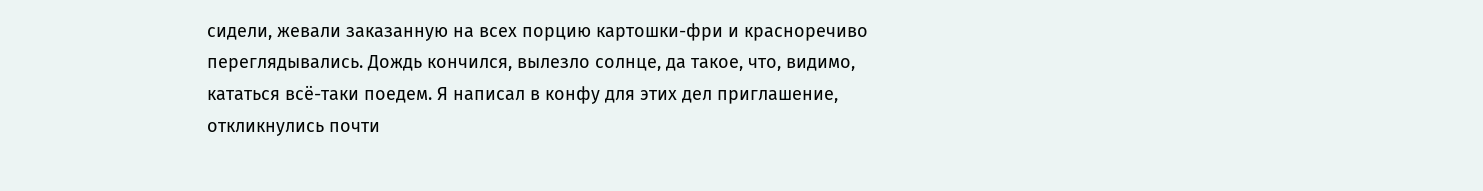сидели, жевали заказанную на всех порцию картошки-фри и красноречиво переглядывались. Дождь кончился, вылезло солнце, да такое, что, видимо, кататься всё-таки поедем. Я написал в конфу для этих дел приглашение, откликнулись почти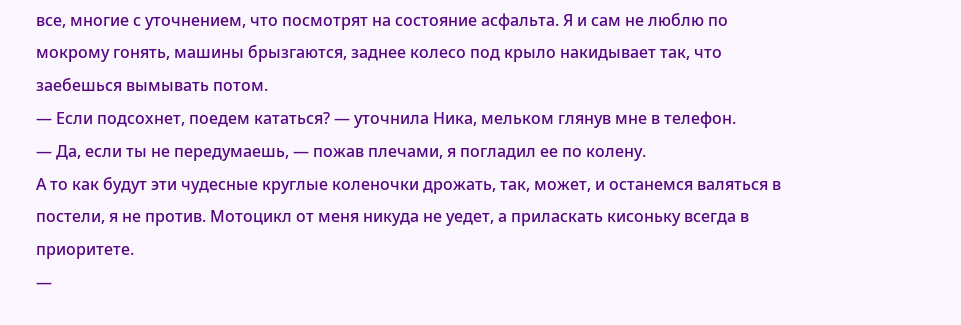все, многие с уточнением, что посмотрят на состояние асфальта. Я и сам не люблю по мокрому гонять, машины брызгаются, заднее колесо под крыло накидывает так, что заебешься вымывать потом.
— Если подсохнет, поедем кататься? — уточнила Ника, мельком глянув мне в телефон.
— Да, если ты не передумаешь, — пожав плечами, я погладил ее по колену.
А то как будут эти чудесные круглые коленочки дрожать, так, может, и останемся валяться в постели, я не против. Мотоцикл от меня никуда не уедет, а приласкать кисоньку всегда в приоритете.
—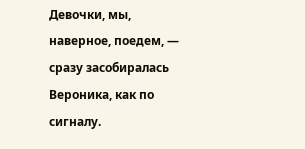Девочки, мы, наверное, поедем, — сразу засобиралась Вероника, как по сигналу.